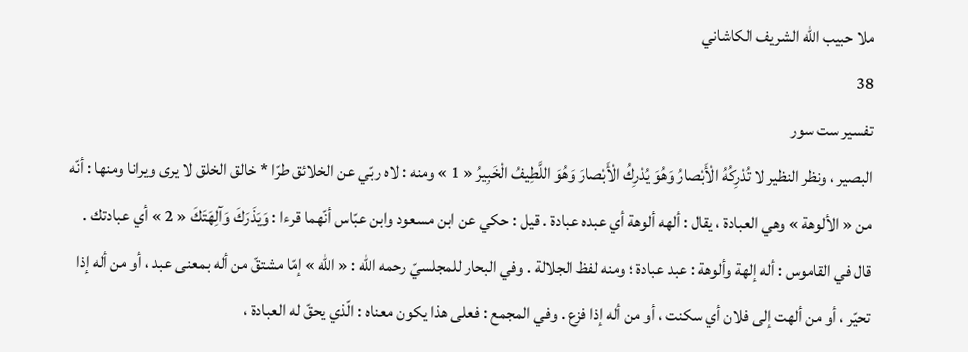ملا حبيب الله الشريف الكاشاني
38
تفسير ست سور
البصير ، ونظر النظير لا تُدْرِكُهُ الْأَبْصارُ وَهُوَ يُدْرِكُ الْأَبْصارَ وَهُوَ اللَّطِيفُ الْخَبِيرُ « 1 » ومنه : لاه ربّي عن الخلائق طرّا * خالق الخلق لا يرى ويرانا ومنها : أنّه من « الألوهة » وهي العبادة ، يقال : ألهه ألوهة أي عبده عبادة . قيل : حكي عن ابن مسعود وابن عبّاس أنّهما قرءا : وَيَذَرَكَ وَآلِهَتَكَ « 2 » أي عبادتك . قال في القاموس : أله إلهة وألوهة : عبد عبادة ؛ ومنه لفظ الجلالة . وفي البحار للمجلسيّ رحمه اللّه : « اللّه » إمّا مشتقّ من أله بمعنى عبد ، أو من أله إذا تحيّر ، أو من ألهت إلى فلان أي سكنت ، أو من أله إذا فزع . وفي المجمع : فعلى هذا يكون معناه : الّذي يحقّ له العبادة ،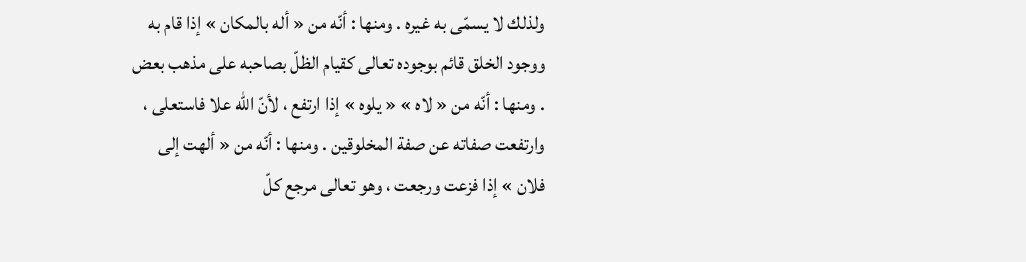ولذلك لا يسمّى به غيره . ومنها : أنّه من « أله بالمكان » إذا قام به ووجود الخلق قائم بوجوده تعالى كقيام الظلّ بصاحبه على مذهب بعض . ومنها : أنّه من « لاه » « يلوه » إذا ارتفع ، لأنّ اللّه علا فاستعلى ، وارتفعت صفاته عن صفة المخلوقين . ومنها : أنّه من « ألهت إلى فلان » إذا فزعت ورجعت ، وهو تعالى مرجع كلّ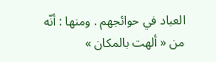العباد في حوائجهم . ومنها : أنّه من « ألهت بالمكان »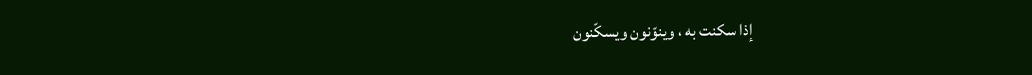إذا سكنت به ، وينوّنون ويسكّنون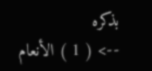بذكره
--> ( 1 ) الأنعام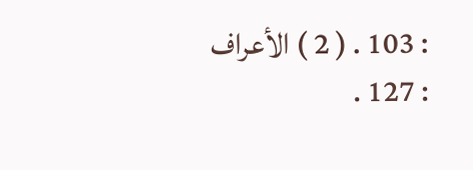: 103 . ( 2 ) الأعراف : 127 .